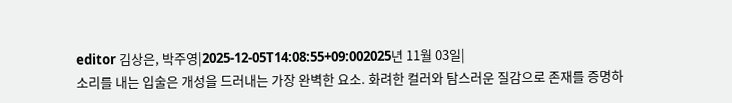editor 김상은, 박주영|2025-12-05T14:08:55+09:002025년 11월 03일|
소리를 내는 입술은 개성을 드러내는 가장 완벽한 요소. 화려한 컬러와 탐스러운 질감으로 존재를 증명하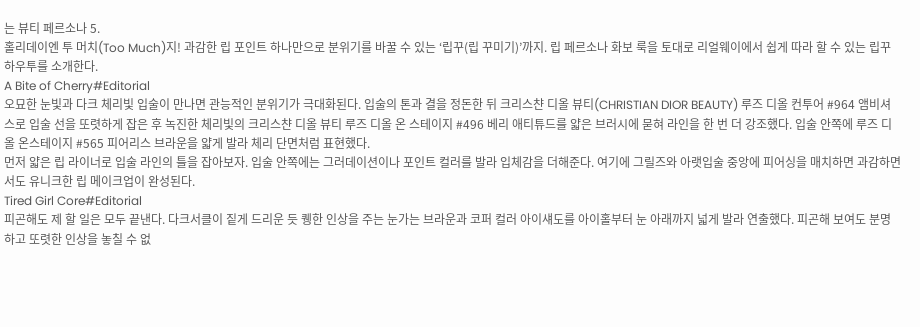는 뷰티 페르소나 5.
홀리데이엔 투 머치(Too Much)지! 과감한 립 포인트 하나만으로 분위기를 바꿀 수 있는 ‘립꾸(립 꾸미기)’까지. 립 페르소나 화보 룩을 토대로 리얼웨이에서 쉽게 따라 할 수 있는 립꾸 하우투를 소개한다.
A Bite of Cherry#Editorial
오묘한 눈빛과 다크 체리빛 입술이 만나면 관능적인 분위기가 극대화된다. 입술의 톤과 결을 정돈한 뒤 크리스챤 디올 뷰티(CHRISTIAN DIOR BEAUTY) 루즈 디올 컨투어 #964 앰비셔스로 입술 선을 또렷하게 잡은 후 녹진한 체리빛의 크리스챤 디올 뷰티 루즈 디올 온 스테이지 #496 베리 애티튜드를 얇은 브러시에 묻혀 라인을 한 번 더 강조했다. 입술 안쪽에 루즈 디올 온스테이지 #565 피어리스 브라운을 얇게 발라 체리 단면처럼 표현했다.
먼저 얇은 립 라이너로 입술 라인의 틀을 잡아보자. 입술 안쪽에는 그러데이션이나 포인트 컬러를 발라 입체감을 더해준다. 여기에 그릴즈와 아랫입술 중앙에 피어싱을 매치하면 과감하면서도 유니크한 립 메이크업이 완성된다.
Tired Girl Core#Editorial
피곤해도 제 할 일은 모두 끝낸다. 다크서클이 짙게 드리운 듯 퀭한 인상을 주는 눈가는 브라운과 코퍼 컬러 아이섀도를 아이홀부터 눈 아래까지 넓게 발라 연출했다. 피곤해 보여도 분명하고 또렷한 인상을 놓칠 수 없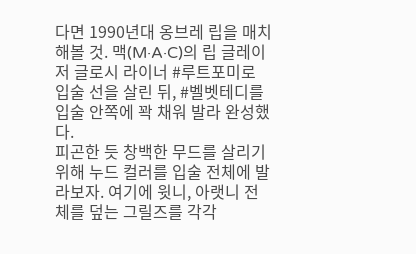다면 1990년대 옹브레 립을 매치해볼 것. 맥(M·A·C)의 립 글레이저 글로시 라이너 #루트포미로 입술 선을 살린 뒤, #벨벳테디를 입술 안쪽에 꽉 채워 발라 완성했다.
피곤한 듯 창백한 무드를 살리기 위해 누드 컬러를 입술 전체에 발라보자. 여기에 윗니, 아랫니 전체를 덮는 그릴즈를 각각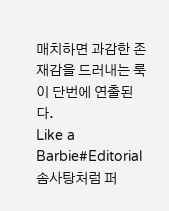매치하면 과감한 존재감을 드러내는 룩이 단번에 연출된다.
Like a Barbie#Editorial
솜사탕처럼 퍼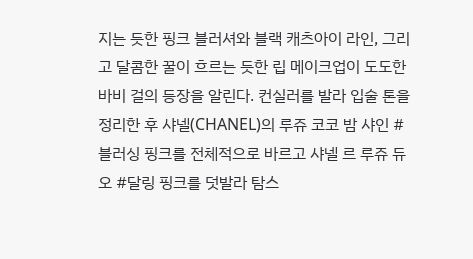지는 듯한 핑크 블러셔와 블랙 캐츠아이 라인, 그리고 달콤한 꿀이 흐르는 듯한 립 메이크업이 도도한 바비 걸의 등장을 알린다. 컨실러를 발라 입술 톤을 정리한 후 샤넬(CHANEL)의 루쥬 코코 밤 샤인 #블러싱 핑크를 전체적으로 바르고 샤넬 르 루쥬 듀오 #달링 핑크를 덧발라 탐스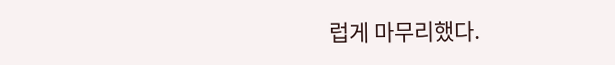럽게 마무리했다.